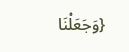{وَجَعَلْنَا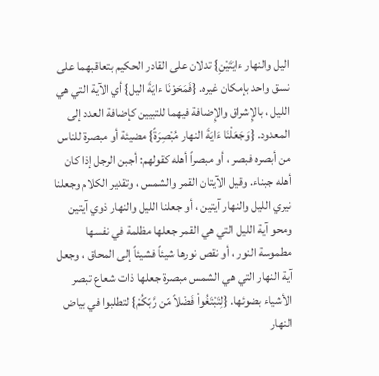اليل والنهار ءايَتَيْنِ} تدلان على القادر الحكيم بتعاقبهما على نسق واحد بإمكان غيره. {فَمَحَوْنَا ءايَةَ اليل} أي الآية التي هي الليل ، بالإِشراق والإِضافة فيهما للتبيين كإضافة العدد إلى المعدود. {وَجَعَلْنَا ءَايَةَ النهار مُبْصِرَةً} مضيئة أو مبصرة للناس من أبصره فبصر ، أو مبصراً أهله كقولهم: أجبن الرجل إذا كان أهله جبناء. وقيل الآيتان القمر والشمس ، وتقدير الكلام وجعلنا نيري الليل والنهار آيتين ، أو جعلنا الليل والنهار ذوي آيتين ومحو آية الليل التي هي القمر جعلها مظلمة في نفسها مطموسة النور ، أو نقص نورها شيئاً فشيئاً إلى المحاق ، وجعل آية النهار التي هي الشمس مبصرة جعلها ذات شعاع تبصر الأشياء بضوئها. {لِتَبْتَغُواْ فَضْلاً مّن رَّبّكُمْ} لتطلبوا في بياض النهار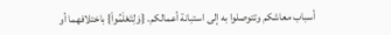أسباب معاشكم وتتوصلوا به إلى استبانة أعمالكم. {وَلِتَعْلَمُواْ} باختلافهما أو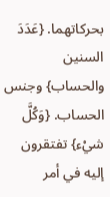بحركاتهما. {عَدَدَ السنين والحساب} وجنس الحساب. {وَكُلَّ شيْء} تفتقرون إليه في أمر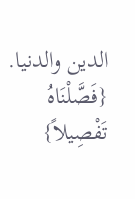الدين والدنيا. {فَصَّلْنَاهُ تَفْصِيلاً}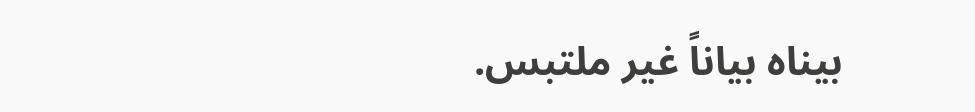بيناه بياناً غير ملتبس.